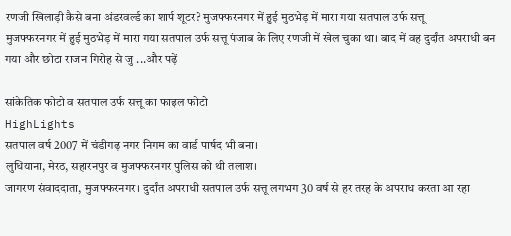रणजी खिलाड़ी कैसे बना अंडरवर्ल्ड का शार्प शूटर? मुजफ्फरनगर में हुई मुठभेड़ में मारा गया सतपाल उर्फ सत्तू
मुजफ्फरनगर में हुई मुठभेड़ में मारा गया सतपाल उर्फ सत्तू पंजाब के लिए रणजी में खेल चुका था। बाद में वह दुर्दांत अपराधी बन गया और छोटा राजन गिरोह से जु ...और पढ़ें

सांकेतिक फोटो व सतपाल उर्फ सत्तू का फाइल फोटो
HighLights
सतपाल वर्ष 2007 में चंडीगढ़ नगर निगम का वार्ड पार्षद भी बना।
लुधियाना, मेरठ, सहारनपुर व मुजफ्फरनगर पुलिस को थी तलाश।
जागरण संवाददाता, मुजफ्फरनगर। दुर्दांत अपराधी सतपाल उर्फ सत्तू लगभग 30 वर्ष से हर तरह के अपराध करता आ रहा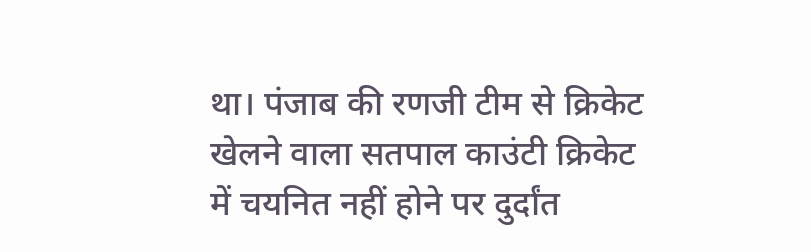था। पंजाब की रणजी टीम से क्रिकेट खेलने वाला सतपाल काउंटी क्रिकेट में चयनित नहीं होने पर दुर्दांत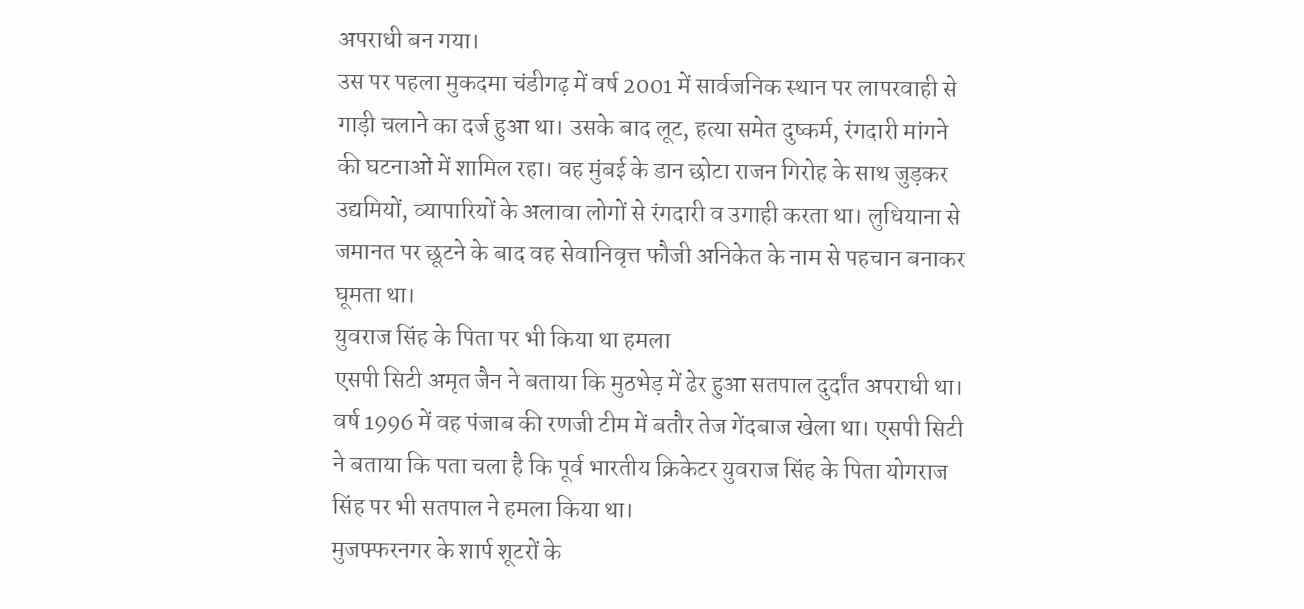अपराधी बन गया।
उस पर पहला मुकदमा चंडीगढ़ में वर्ष 2001 में सार्वजनिक स्थान पर लापरवाही से गाड़ी चलाने का दर्ज हुआ था। उसके बाद लूट, हत्या समेत दुष्कर्म, रंगदारी मांगने की घटनाओं में शामिल रहा। वह मुंबई के डान छोटा राजन गिरोह के साथ जुड़कर उद्यमियों, व्यापारियों के अलावा लोगों से रंगदारी व उगाही करता था। लुधियाना से जमानत पर छूटने के बाद वह सेवानिवृत्त फौजी अनिकेत के नाम से पहचान बनाकर घूमता था।
युवराज सिंह के पिता पर भी किया था हमला
एसपी सिटी अमृत जैन ने बताया कि मुठभेड़ में ढेर हुआ सतपाल दुर्दांत अपराधी था। वर्ष 1996 में वह पंजाब की रणजी टीम में बतौर तेज गेंदबाज खेला था। एसपी सिटी ने बताया कि पता चला है कि पूर्व भारतीय क्रिकेटर युवराज सिंह के पिता योगराज सिंह पर भी सतपाल ने हमला किया था।
मुजफ्फरनगर के शार्प शूटरों के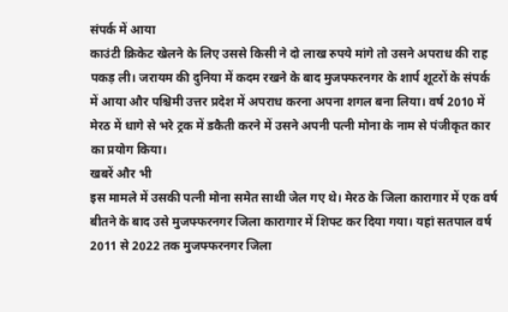संपर्क में आया
काउंटी क्रिकेट खेलने के लिए उससे किसी ने दो लाख रुपये मांगे तो उसने अपराध की राह पकड़ ली। जरायम की दुनिया में कदम रखने के बाद मुजफ्फरनगर के शार्प शूटरों के संपर्क में आया और पश्चिमी उत्तर प्रदेश में अपराध करना अपना शगल बना लिया। वर्ष 2010 में मेरठ में धागे से भरे ट्रक में डकैती करने में उसने अपनी पत्नी मोना के नाम से पंजीकृत कार का प्रयोग किया।
खबरें और भी
इस मामले में उसकी पत्नी मोना समेत साथी जेल गए थे। मेरठ के जिला कारागार में एक वर्ष बीतने के बाद उसे मुजफ्फरनगर जिला कारागार में शिफ्ट कर दिया गया। यहां सतपाल वर्ष 2011 से 2022 तक मुजफ्फरनगर जिला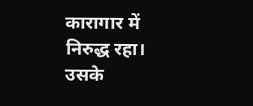कारागार में निरुद्ध रहा। उसके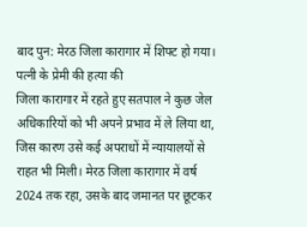बाद पुन: मेरठ जिला कारागार में शिफ्ट हो गया।
पत्नी के प्रेमी की हत्या की
जिला कारागार में रहते हुए सतपाल ने कुछ जेल अधिकारियों को भी अपने प्रभाव में ले लिया था, जिस कारण उसे कई अपराधों में न्यायालयों से राहत भी मिली। मेरठ जिला कारागार में वर्ष 2024 तक रहा, उसके बाद जमानत पर छूटकर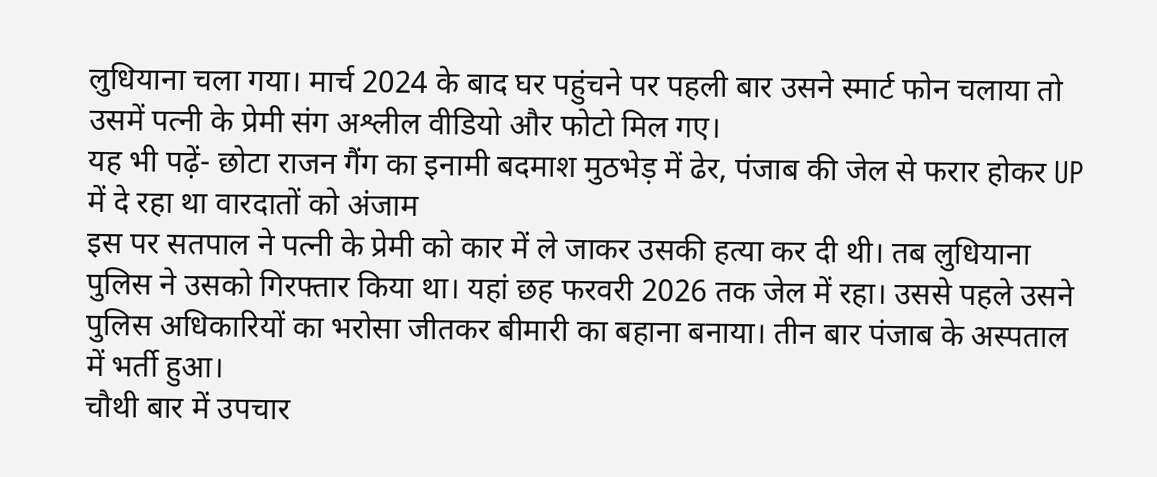लुधियाना चला गया। मार्च 2024 के बाद घर पहुंचने पर पहली बार उसने स्मार्ट फोन चलाया तो उसमें पत्नी के प्रेमी संग अश्लील वीडियो और फोटो मिल गए।
यह भी पढ़ें- छोटा राजन गैंग का इनामी बदमाश मुठभेड़ में ढेर, पंजाब की जेल से फरार होकर UP में दे रहा था वारदातों को अंजाम
इस पर सतपाल ने पत्नी के प्रेमी को कार में ले जाकर उसकी हत्या कर दी थी। तब लुधियाना पुलिस ने उसको गिरफ्तार किया था। यहां छह फरवरी 2026 तक जेल में रहा। उससे पहले उसने पुलिस अधिकारियों का भरोसा जीतकर बीमारी का बहाना बनाया। तीन बार पंजाब के अस्पताल में भर्ती हुआ।
चौथी बार में उपचार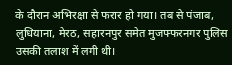के दौरान अभिरक्षा से फरार हो गया। तब से पंजाब, लुधियाना, मेरठ, सहारनपुर समेत मुजफ्फरनगर पुलिस उसकी तलाश में लगी थी।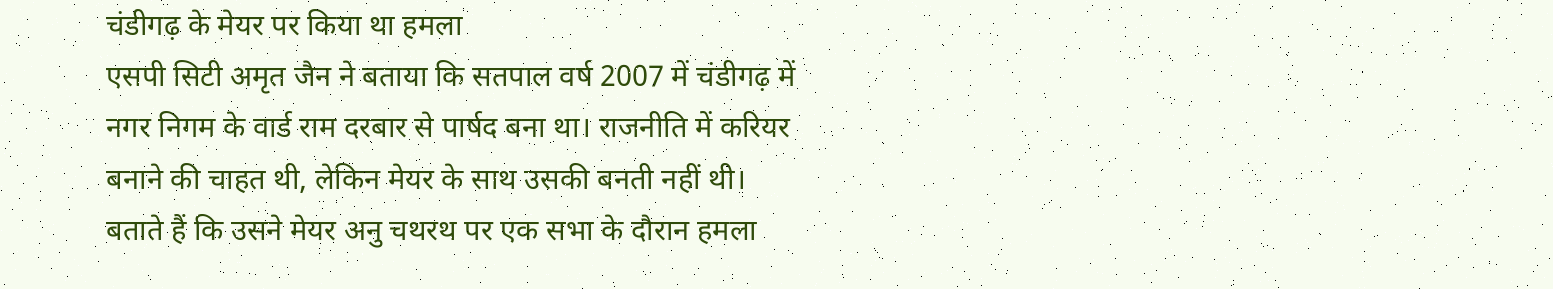चंडीगढ़ के मेयर पर किया था हमला
एसपी सिटी अमृत जैन ने बताया कि सतपाल वर्ष 2007 में चंडीगढ़ में नगर निगम के वार्ड राम दरबार से पार्षद बना था। राजनीति में करियर बनाने की चाहत थी, लेकिन मेयर के साथ उसकी बनती नहीं थी। बताते हैं कि उसने मेयर अनु चथरथ पर एक सभा के दौरान हमला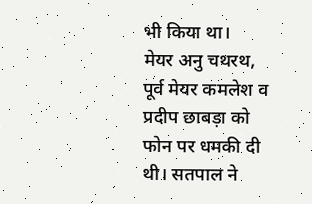भी किया था।
मेयर अनु चथरथ, पूर्व मेयर कमलेश व प्रदीप छाबड़ा को फोन पर धमकी दी थी। सतपाल ने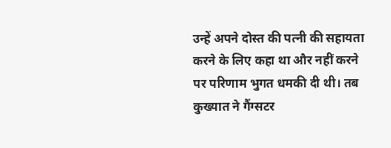उन्हें अपने दोस्त की पत्नी की सहायता करने के लिए कहा था और नहीं करने पर परिणाम भुगत धमकी दी थी। तब कुख्यात ने गैंग्सटर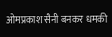ओमप्रकाश सैनी बनकर धमकी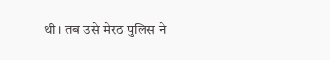थी। तब उसे मेरठ पुलिस ने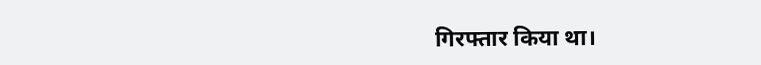गिरफ्तार किया था।